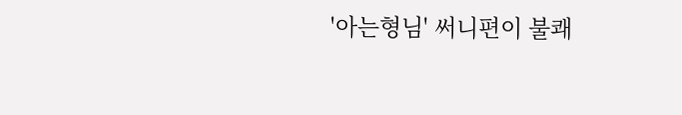'아는형님' 써니편이 불쾌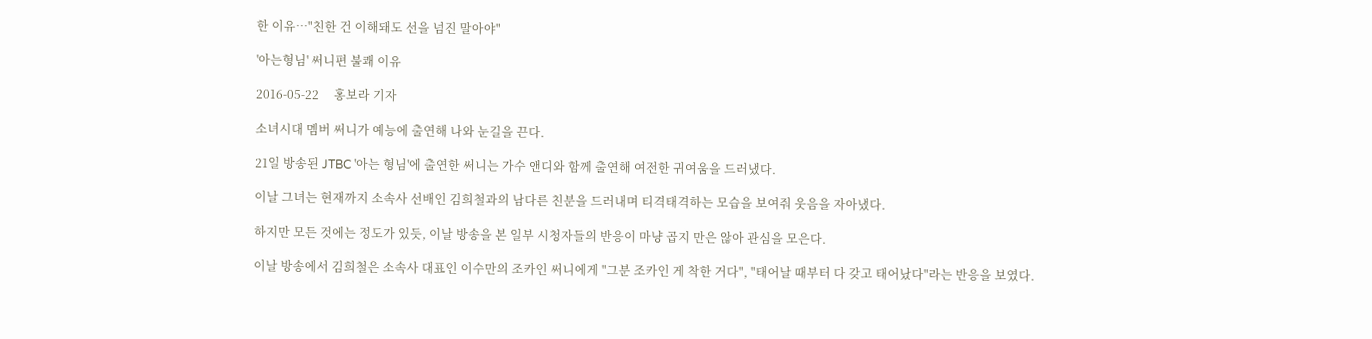한 이유…"친한 건 이해돼도 선을 넘진 말아야"

'아는형님' 써니편 불쾌 이유

2016-05-22     홍보라 기자

소녀시대 멤버 써니가 예능에 출연해 나와 눈길을 끈다.

21일 방송된 JTBC '아는 형님'에 출연한 써니는 가수 앤디와 함께 출연해 여전한 귀여움을 드러냈다.

이날 그녀는 현재까지 소속사 선배인 김희철과의 남다른 친분을 드러내며 티격태격하는 모습을 보여줘 웃음을 자아냈다.

하지만 모든 것에는 정도가 있듯, 이날 방송을 본 일부 시청자들의 반응이 마냥 곱지 만은 않아 관심을 모은다.

이날 방송에서 김희철은 소속사 대표인 이수만의 조카인 써니에게 "그분 조카인 게 착한 거다", "태어날 때부터 다 갖고 태어났다"라는 반응을 보였다.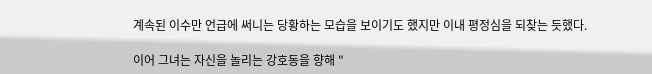계속된 이수만 언급에 써니는 당황하는 모습을 보이기도 했지만 이내 평정심을 되찾는 듯했다.

이어 그녀는 자신을 놀리는 강호동을 향해 "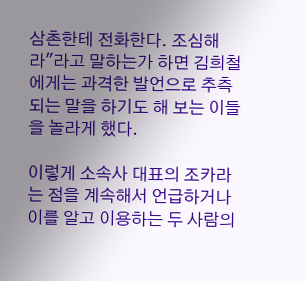삼촌한테 전화한다. 조심해라"라고 말하는가 하면 김희철에게는 과격한 발언으로 추측되는 말을 하기도 해 보는 이들을 놀라게 했다.

이렇게 소속사 대표의 조카라는 점을 계속해서 언급하거나 이를 알고 이용하는 두 사람의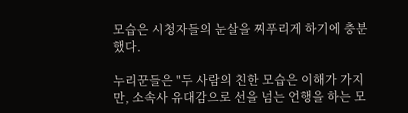모습은 시청자들의 눈살을 찌푸리게 하기에 충분했다.

누리꾼들은 "두 사람의 친한 모습은 이해가 가지만, 소속사 유대감으로 선을 넘는 언행을 하는 모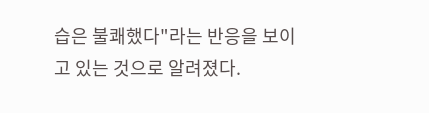습은 불쾌했다"라는 반응을 보이고 있는 것으로 알려졌다.